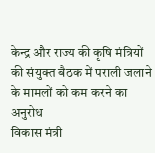केन्द्र और राज्य की कृषि मंत्रियों की संयुक्त बैठक में पराली जलाने के मामलों को कम करने का अनुरोध
विकास मंत्री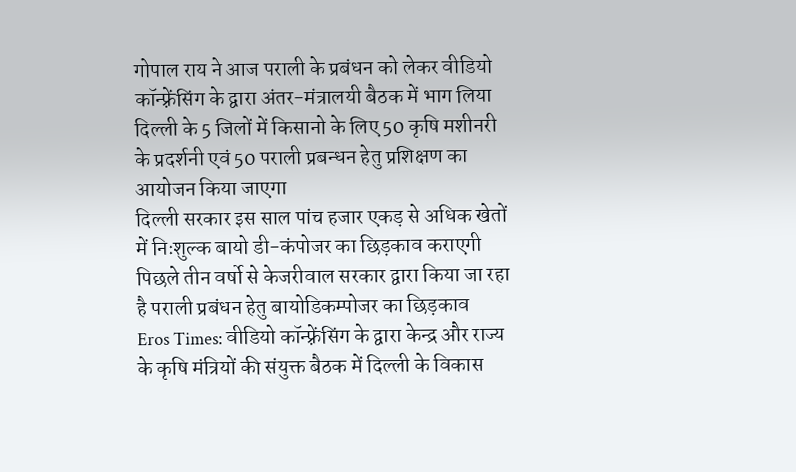गोपाल राय ने आज पराली के प्रबंधन को लेकर वीडियो कॉन्फ़्रेंसिंग के द्वारा अंतर-मंत्रालयी बैठक में भाग लिया
दिल्ली के 5 जिलों में किसानो के लिए 50 कृषि मशीनरी के प्रदर्शनी एवं 50 पराली प्रबन्धन हेतु प्रशिक्षण का आयोजन किया जाएगा
दिल्ली सरकार इस साल पांच हजार एकड़ से अधिक खेतों में निःशुल्क बायो डी-कंपोजर का छिड़काव कराएगी
पिछले तीन वर्षो से केजरीवाल सरकार द्वारा किया जा रहा है पराली प्रबंधन हेतु बायोडिकम्पोजर का छिड़काव
Eros Times: वीडियो कॉन्फ़्रेंसिंग के द्वारा केन्द्र और राज्य के कृषि मंत्रियों की संयुक्त बैठक में दिल्ली के विकास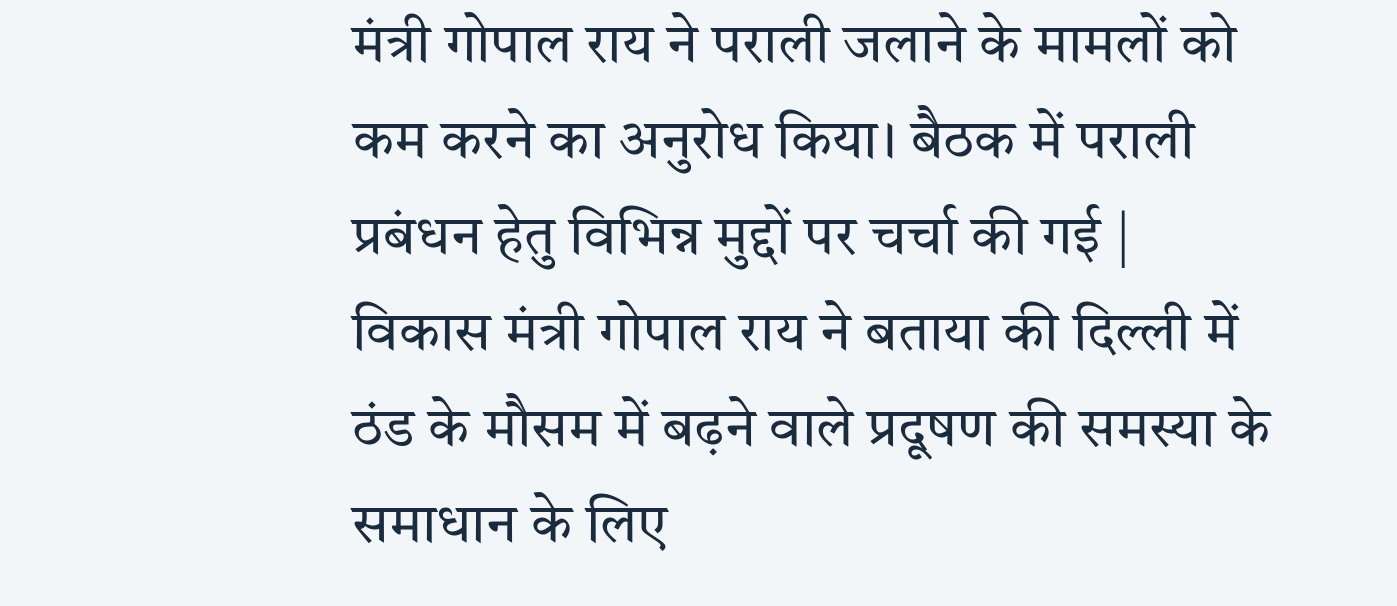मंत्री गोपाल राय ने पराली जलाने के मामलों को कम करने का अनुरोध किया। बैठक में पराली प्रबंधन हेतु विभिन्न मुद्दों पर चर्चा की गई | विकास मंत्री गोपाल राय ने बताया की दिल्ली में ठंड के मौसम में बढ़ने वाले प्रदूषण की समस्या के समाधान के लिए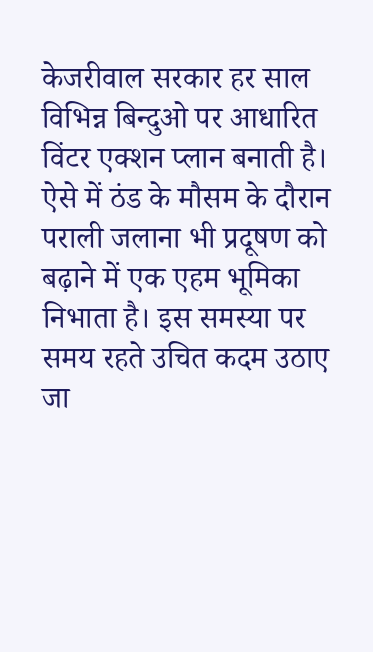केजरीवाल सरकार हर साल विभिन्न बिन्दुओ पर आधारित विंटर एक्शन प्लान बनाती है। ऐसे में ठंड के मौसम के दौरान पराली जलाना भी प्रदूषण को बढ़ाने में एक एहम भूमिका निभाता है। इस समस्या पर समय रहते उचित कदम उठाए जा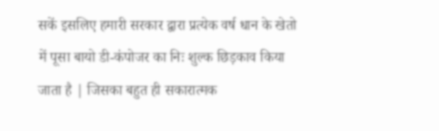सकें इसलिए हमारी सरकार द्वारा प्रत्येक वर्ष धान के खेतो में पूसा बायो डी-कंपोजर का निः शुल्क छिड़काव किया जाता है | जिसका बहुत ही सकारात्मक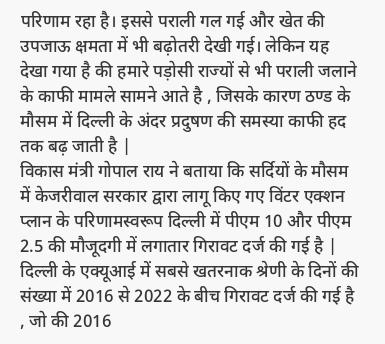परिणाम रहा है। इससे पराली गल गई और खेत की उपजाऊ क्षमता में भी बढ़ोतरी देखी गई। लेकिन यह देखा गया है की हमारे पड़ोसी राज्यों से भी पराली जलाने के काफी मामले सामने आते है , जिसके कारण ठण्ड के मौसम में दिल्ली के अंदर प्रदुषण की समस्या काफी हद तक बढ़ जाती है |
विकास मंत्री गोपाल राय ने बताया कि सर्दियों के मौसम में केजरीवाल सरकार द्वारा लागू किए गए विंटर एक्शन प्लान के परिणामस्वरूप दिल्ली में पीएम 10 और पीएम 2.5 की मौजूदगी में लगातार गिरावट दर्ज की गई है | दिल्ली के एक्यूआई में सबसे खतरनाक श्रेणी के दिनों की संख्या में 2016 से 2022 के बीच गिरावट दर्ज की गई है , जो की 2016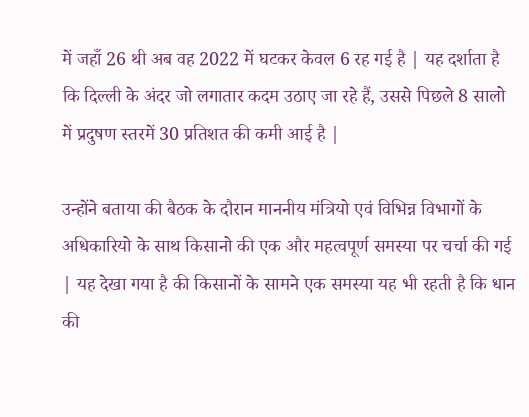में जहाँ 26 थी अब वह 2022 में घटकर केवल 6 रह गई है | यह दर्शाता है कि दिल्ली के अंदर जो लगातार कदम उठाए जा रहे हैं, उससे पिछले 8 सालो में प्रदुषण स्तरमें 30 प्रतिशत की कमी आई है |

उन्होंने बताया की बैठक के दौरान माननीय मंत्रियो एवं विभिन्न विभागों के अधिकारियो के साथ किसानो की एक और महत्वपूर्ण समस्या पर चर्चा की गई | यह देखा गया है की किसानों के सामने एक समस्या यह भी रहती है कि धान की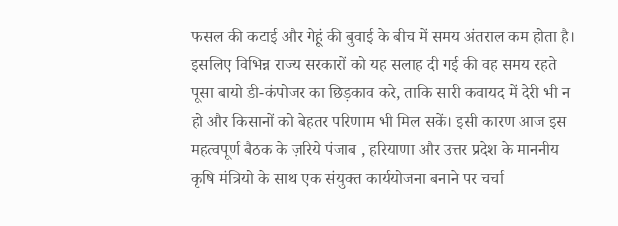फसल की कटाई और गेहूं की बुवाई के बीच में समय अंतराल कम होता है। इसलिए विभिन्न राज्य सरकारों को यह सलाह दी गई की वह समय रहते पूसा बायो डी-कंपोजर का छिड़काव करे, ताकि सारी कवायद में देरी भी न हो और किसानों को बेहतर परिणाम भी मिल सकें। इसी कारण आज इस महत्वपूर्ण बैठक के ज़रिये पंजाब , हरियाणा और उत्तर प्रदेश के माननीय कृषि मंत्रियो के साथ एक संयुक्त कार्ययोजना बनाने पर चर्चा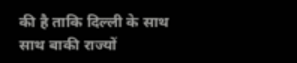की है ताकि दिल्ली के साथ साथ बाकी राज्यों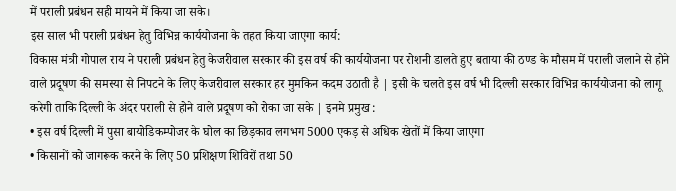में पराली प्रबंधन सही मायने में किया जा सके।
इस साल भी पराली प्रबंधन हेतु विभिन्न कार्ययोजना के तहत किया जाएगा कार्य:
विकास मंत्री गोपाल राय ने पराली प्रबंधन हेतु केजरीवाल सरकार की इस वर्ष की कार्ययोजना पर रोशनी डालते हुए बताया की ठण्ड के मौसम में पराली जलाने से होने वाले प्रदूषण की समस्या से निपटने के लिए केजरीवाल सरकार हर मुमकिन कदम उठाती है | इसी के चलते इस वर्ष भी दिल्ली सरकार विभिन्न कार्ययोजना को लागू करेगी ताकि दिल्ली के अंदर पराली से होने वाले प्रदूषण को रोका जा सके | इनमे प्रमुख :
• इस वर्ष दिल्ली में पुसा बायोडिकम्पोजर के घोल का छिड़काव लगभग 5000 एकड़ से अधिक खेतों में किया जाएगा
• किसानों को जागरूक करने के लिए 50 प्रशिक्षण शिविरों तथा 50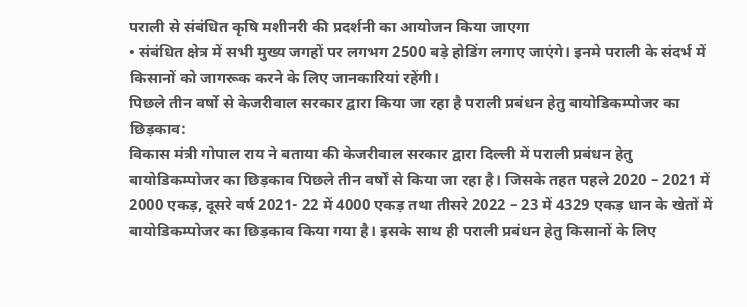पराली से संबंधित कृषि मशीनरी की प्रदर्शनी का आयोजन किया जाएगा
• संबंधित क्षेत्र में सभी मुख्य जगहों पर लगभग 2500 बड़े होडिंग लगाए जाएंगे। इनमे पराली के संदर्भ में किसानों को जागरूक करने के लिए जानकारियां रहेंगी।
पिछले तीन वर्षो से केजरीवाल सरकार द्वारा किया जा रहा है पराली प्रबंधन हेतु बायोडिकम्पोजर का छिड़काव:
विकास मंत्री गोपाल राय ने बताया की केजरीवाल सरकार द्वारा दिल्ली में पराली प्रबंधन हेतु बायोडिकम्पोजर का छिड़काव पिछले तीन वर्षों से किया जा रहा है। जिसके तहत पहले 2020 – 2021 में 2000 एकड़, दूसरे वर्ष 2021- 22 में 4000 एकड़ तथा तीसरे 2022 – 23 में 4329 एकड़ धान के खेतों में बायोडिकम्पोजर का छिड़काव किया गया है। इसके साथ ही पराली प्रबंधन हेतु किसानों के लिए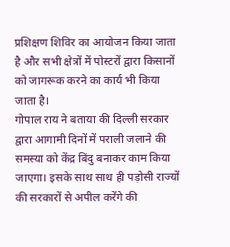प्रशिक्षण शिविर का आयोजन किया जाता है और सभी क्षेत्रों में पोस्टरों द्वारा किसानों को जागरूक करने का कार्य भी किया जाता है।
गोपाल राय ने बताया की दिल्ली सरकार द्वारा आगामी दिनों में पराली जलाने की समस्या को केंद्र बिंदु बनाकर काम किया जाएगा। इसके साथ साथ ही पड़ोसी राज्यों की सरकारों से अपील करेंगे की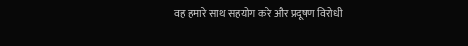वह हमारे साथ सहयोग करे और प्रदूषण विरोधी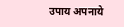उपाय अपनाये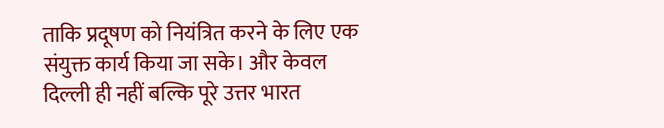ताकि प्रदूषण को नियंत्रित करने के लिए एक संयुक्त कार्य किया जा सके। और केवल दिल्ली ही नहीं बल्कि पूरे उत्तर भारत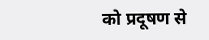को प्रदूषण से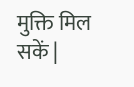मुक्ति मिल सकें |